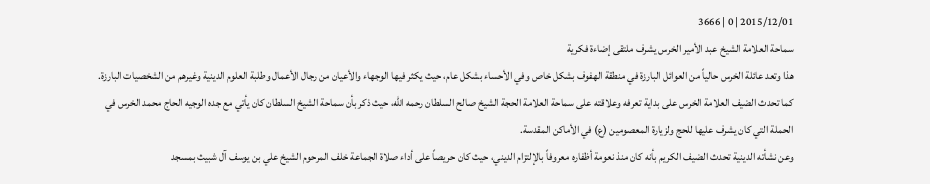2015/12/01 | 0 | 3666
سماحة العلامة الشيخ عبد الأمير الخرس يشرف ملتقى إضاءة فكرية
هذا وتعد عائلة الخرس حالياً من العوائل البارزة في منطقة الهفوف بشكل خاص وفي الأحساء بشكل عام، حيث يكثر فيها الوجهاء والأعيان من رجال الأعمال وطلبة العلوم الدينية وغيرهم من الشخصيات البارزة.
كما تحدث الضيف العلامة الخرس على بداية تعرفه وعلاقته على سماحة العلامة الحجة الشيخ صالح السلطان رحمه الله، حيث ذكر بأن سماحة الشيخ السلطان كان يأتي مع جده الوجيه الحاج محمد الخرس في الحملة التي كان يشرف عليها للحج ولزيارة المعصومين (ع) في الأماكن المقدسة.
وعن نشأته الدينية تحدث الضيف الكريم بأنه كان منذ نعومة أظفاره معروفاً بالإلتزام الديني، حيث كان حريصاً على أداء صلاة الجماعة خلف المرحوم الشيخ علي بن يوسف آل شبيث بمسجد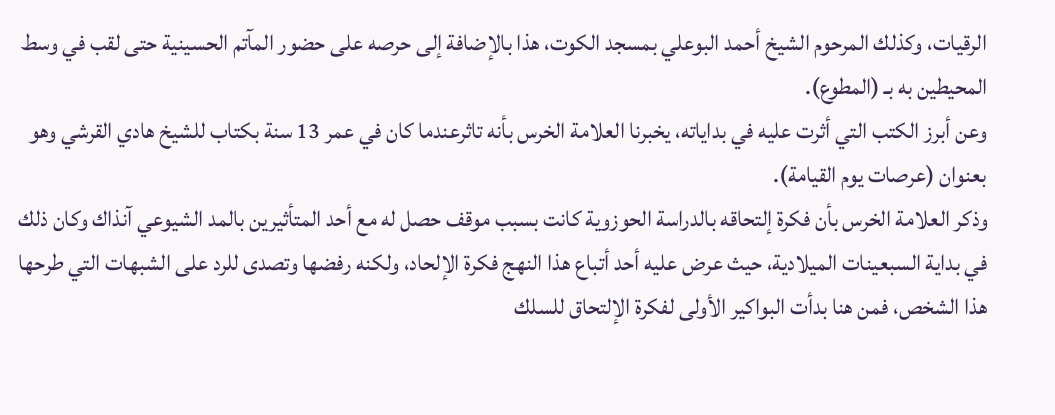الرقيات، وكذلك المرحوم الشيخ أحمد البوعلي بمسجد الكوت، هذا بالإضافة إلى حرصه على حضور المآتم الحسينية حتى لقب في وسط المحيطين به بـ (المطوع).
وعن أبرز الكتب التي أثرت عليه في بداياته، يخبرنا العلامة الخرس بأنه تاثرعندما كان في عمر 13 سنة بكتاب للشيخ هادي القرشي وهو بعنوان (عرصات يوم القيامة).
وذكر العلامة الخرس بأن فكرة إلتحاقه بالدراسة الحوزوية كانت بسبب موقف حصل له مع أحد المتأثيرين بالمد الشيوعي آنذاك وكان ذلك في بداية السبعينات الميلادية، حيث عرض عليه أحد أتباع هذا النهج فكرة الإلحاد، ولكنه رفضها وتصدى للرد على الشبهات التي طرحها هذا الشخص، فمن هنا بدأت البواكير الأولى لفكرة الإلتحاق للسلك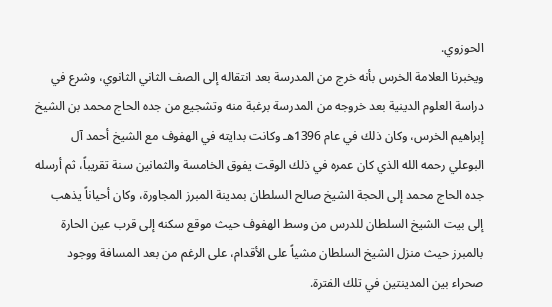الحوزوي.
ويخبرنا العلامة الخرس بأنه خرج من المدرسة بعد انتقاله إلى الصف الثاني الثانوي، وشرع في دراسة العلوم الدينية بعد خروجه من المدرسة برغبة منه وتشجيع من جده الحاج محمد بن الشيخ إبراهيم الخرس، وكان ذلك في عام 1396هـ وكانت بدايته في الهفوف مع الشيخ أحمد آل البوعلي رحمه الله الذي كان عمره في ذلك الوقت يفوق الخامسة والثمانين سنة تقريباً، ثم أرسله جده الحاج محمد إلى الحجة الشيخ صالح السلطان بمدينة المبرز المجاورة، وكان أحياناً يذهب إلى بيت الشيخ السلطان للدرس من وسط الهفوف حيث موقع سكنه إلى قرب عين الحارة بالمبرز حيث منزل الشيخ السلطان مشياً على الأقدام، على الرغم من بعد المسافة ووجود صحراء بين المدينتين في تلك الفترة.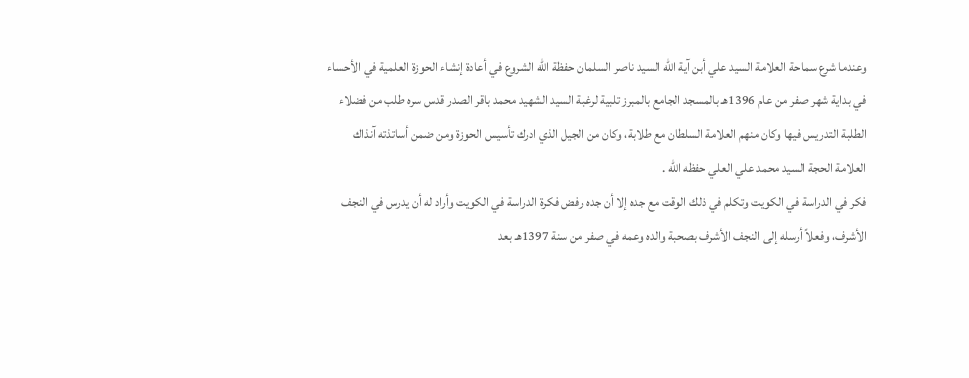وعندما شرع سماحة العلامة السيد علي أبن آية الله السيد ناصر السلمان حفظة الله الشروع في أعادة إنشاء الحوزة العلمية في الأحساء في بداية شهر صفر من عام 1396هـ بالمسجد الجامع بالمبرز تلبية لرغبة السيد الشهيد محمد باقر الصدر قدس سره طلب من فضلاء الطلبة التدريس فيها وكان منهم العلامة السلطان مع طلابة، وكان من الجيل الذي ادرك تأسيس الحوزة ومن ضمن أساتذته آنذاك العلامة الحجة السيد محمد علي العلي حفظه الله .
فكر في الدراسة في الكويت وتكلم في ذلك الوقت مع جده إلا أن جده رفض فكرة الدراسة في الكويت وأراد له أن يدرس في النجف الأشرف، وفعلاً أرسله إلى النجف الأشرف بصحبة والده وعمه في صفر من سنة 1397هـ بعد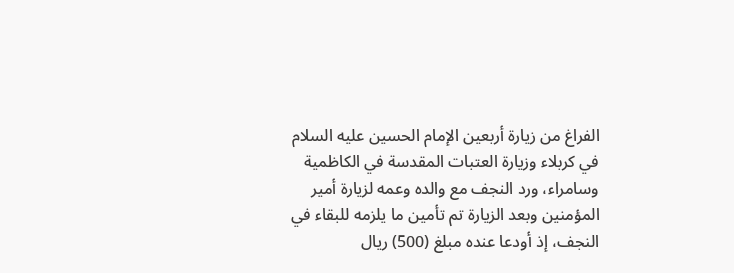الفراغ من زيارة أربعين الإمام الحسين عليه السلام في كربلاء وزيارة العتبات المقدسة في الكاظمية وسامراء، ورد النجف مع والده وعمه لزيارة أمير المؤمنين وبعد الزيارة تم تأمين ما يلزمه للبقاء في النجف، إذ أودعا عنده مبلغ (500) ريال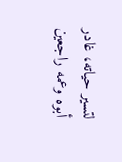لتسير حياته، غادر أبوه وعمه راجعين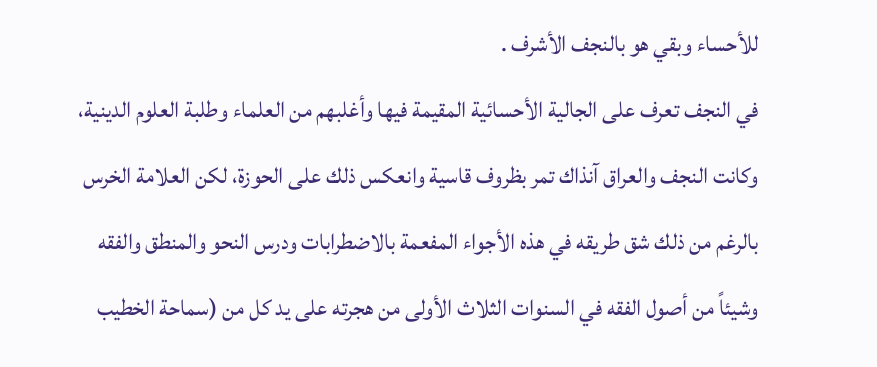للأحساء وبقي هو بالنجف الأشرف .
في النجف تعرف على الجالية الأحسائية المقيمة فيها وأغلبهم من العلماء وطلبة العلوم الدينية، وكانت النجف والعراق آنذاك تمر بظروف قاسية وانعكس ذلك على الحوزة، لكن العلامة الخرس بالرغم من ذلك شق طريقه في هذه الأجواء المفعمة بالاضطرابات ودرس النحو والمنطق والفقه وشيئاً من أصول الفقه في السنوات الثلاث الأولى من هجرته على يد كل من (سماحة الخطيب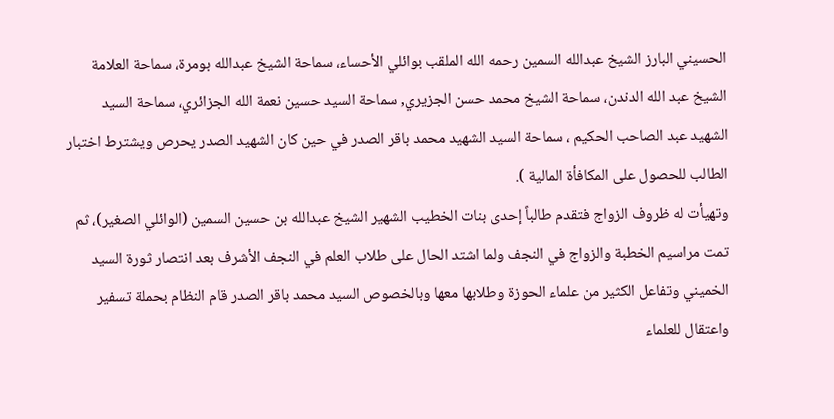الحسيني البارز الشيخ عبدالله السمين رحمه الله الملقب بوائلي الأحساء، سماحة الشيخ عبدالله بومرة، سماحة العلامة الشيخ عبد الله الدندن، سماحة الشيخ محمد حسن الجزيري, سماحة السيد حسين نعمة الله الجزائري، سماحة السيد الشهيد عبد الصاحب الحكيم ، سماحة السيد الشهيد محمد باقر الصدر في حين كان الشهيد الصدر يحرص ويشترط اختبار الطالب للحصول على المكافأة المالية ).
وتهيأت له ظروف الزواج فتقدم طالباً إحدى بنات الخطيب الشهير الشيخ عبدالله بن حسين السمين (الوائلي الصغير)، ثم تمت مراسيم الخطبة والزواج في النجف ولما اشتد الحال على طلاب العلم في النجف الأشرف بعد انتصار ثورة السيد الخميني وتفاعل الكثير من علماء الحوزة وطلابها معها وبالخصوص السيد محمد باقر الصدر قام النظام بحملة تسفير واعتقال للعلماء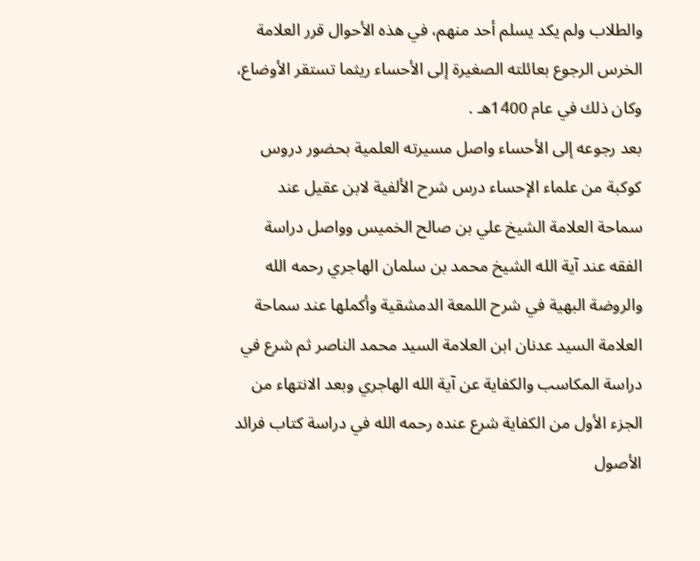والطلاب ولم يكد يسلم أحد منهم، في هذه الأحوال قرر العلامة الخرس الرجوع بعائلته الصغيرة إلى الأحساء ريثما تستقر الأوضاع، وكان ذلك في عام 1400هـ .
بعد رجوعه إلى الأحساء واصل مسيرته العلمية بحضور دروس كوكبة من علماء الإحساء درس شرح الألفية لابن عقيل عند سماحة العلامة الشيخ علي بن صالح الخميس وواصل دراسة الفقه عند آية الله الشيخ محمد بن سلمان الهاجري رحمه الله والروضة البهية في شرح اللمعة الدمشقية وأكملها عند سماحة العلامة السيد عدنان ابن العلامة السيد محمد الناصر ثم شرع في دراسة المكاسب والكفاية عن آية الله الهاجري وبعد الانتهاء من الجزء الأول من الكفاية شرع عنده رحمه الله في دراسة كتاب فرائد الأصول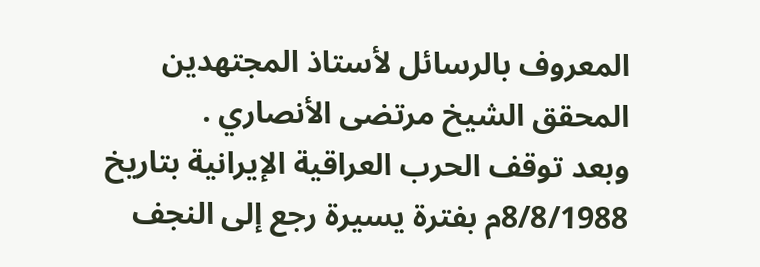المعروف بالرسائل لأستاذ المجتهدين المحقق الشيخ مرتضى الأنصاري .
وبعد توقف الحرب العراقية الإيرانية بتاريخ 8/8/1988م بفترة يسيرة رجع إلى النجف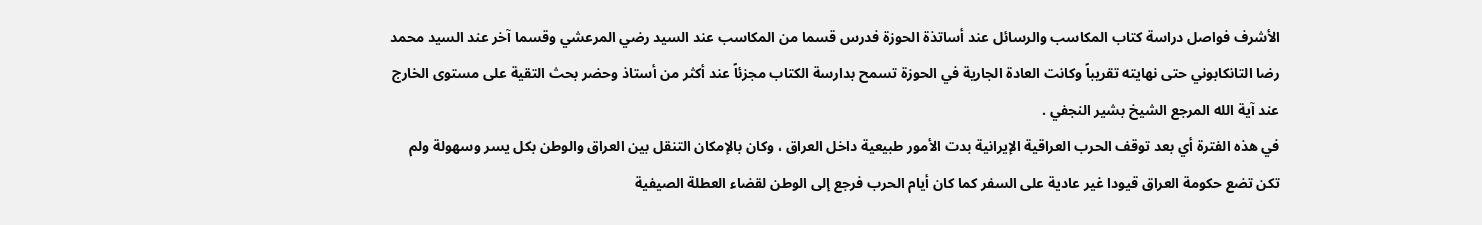الأشرف فواصل دراسة كتاب المكاسب والرسائل عند أساتذة الحوزة فدرس قسما من المكاسب عند السيد رضي المرعشي وقسما آخر عند السيد محمد رضا التانكابوني حتى نهايته تقريباً وكانت العادة الجارية في الحوزة تسمح بدارسة الكتاب مجزئاً عند أكثر من أستاذ وحضر بحث التقية على مستوى الخارج عند آية الله المرجع الشيخ بشير النجفي .
في هذه الفترة أي بعد توقف الحرب العراقية الإيرانية بدت الأمور طبيعية داخل العراق ، وكان بالإمكان التنقل بين العراق والوطن بكل يسر وسهولة ولم تكن تضع حكومة العراق قيودا غير عادية على السفر كما كان أيام الحرب فرجع إلى الوطن لقضاء العطلة الصيفية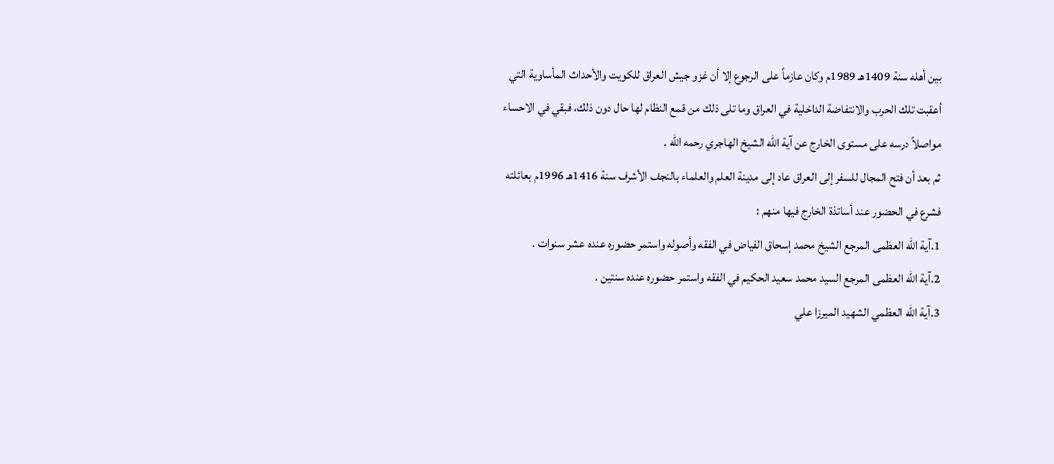بين أهله سنة 1409هـ 1989م وكان عازماً على الرجوع إلا أن غزو جيش العراق للكويت والأحداث المأساوية التي أعقبت تلك الحرب والانتفاضة الداخلية في العراق وما تلى ذلك من قمع النظام لها حال دون ذلك، فبقي في الاحساء مواصلاً درسه على مستوى الخارج عن آية الله الشيخ الهاجري رحمه الله .
ثم بعد أن فتح المجال للسفر إلى العراق عاد إلى مدينة العلم والعلماء بالنجف الأشرف سنة 1416هـ 1996م بعائلته فشرع في الحضور عند أساتذة الخارج فيها منهم :
1.آية الله العظمى المرجع الشيخ محمد إسحاق الفياض في الفقه وأصوله واستمر حضوره عنده عشر سنوات .
2.آية الله العظمى المرجع السيد محمد سعيد الحكيم في الفقه واستمر حضوره عنده سنتين .
3.آية الله العظمي الشهيد الميرزا علي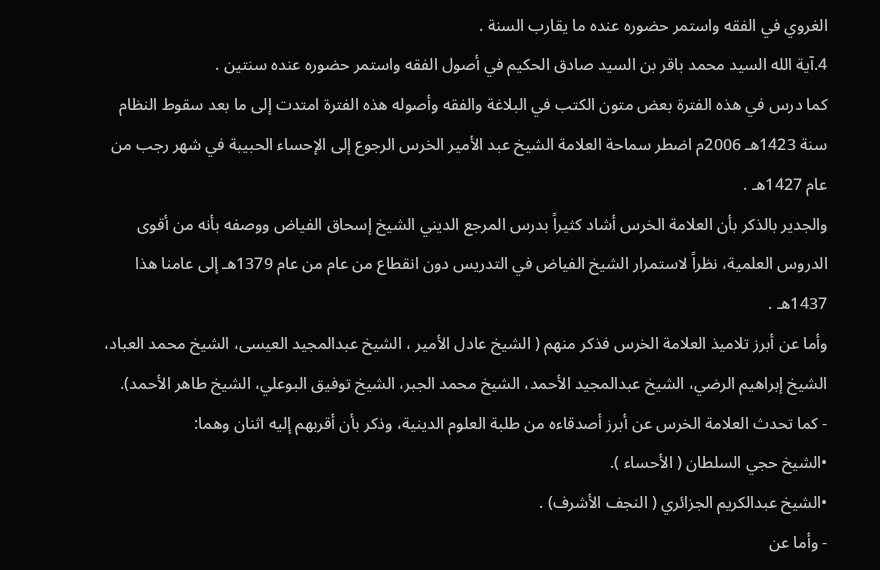الغروي في الفقه واستمر حضوره عنده ما يقارب السنة .
4.آية الله السيد محمد باقر بن السيد صادق الحكيم في أصول الفقه واستمر حضوره عنده سنتين .
كما درس في هذه الفترة بعض متون الكتب في البلاغة والفقه وأصوله هذه الفترة امتدت إلى ما بعد سقوط النظام سنة 1423هـ 2006م اضطر سماحة العلامة الشيخ عبد الأمير الخرس الرجوع إلى الإحساء الحبيبة في شهر رجب من عام 1427هـ .
والجدير بالذكر بأن العلامة الخرس أشاد كثيراً بدرس المرجع الديني الشيخ إسحاق الفياض ووصفه بأنه من أقوى الدروس العلمية، نظراً لاستمرار الشيخ الفياض في التدريس دون انقطاع من عام من عام 1379هـ إلى عامنا هذا 1437هـ .
وأما عن أبرز تلاميذ العلامة الخرس فذكر منهم ( الشيخ عادل الأمير ، الشيخ عبدالمجيد العيسى، الشيخ محمد العباد، الشيخ إبراهيم الرضي، الشيخ عبدالمجيد الأحمد، الشيخ محمد الجبر، الشيخ توفيق البوعلي، الشيخ طاهر الأحمد).
- كما تحدث العلامة الخرس عن أبرز أصدقاءه من طلبة العلوم الدينية، وذكر بأن أقربهم إليه اثنان وهما:
•الشيخ حجي السلطان ( الأحساء ).
•الشيخ عبدالكريم الجزائري ( النجف الأشرف) .
- وأما عن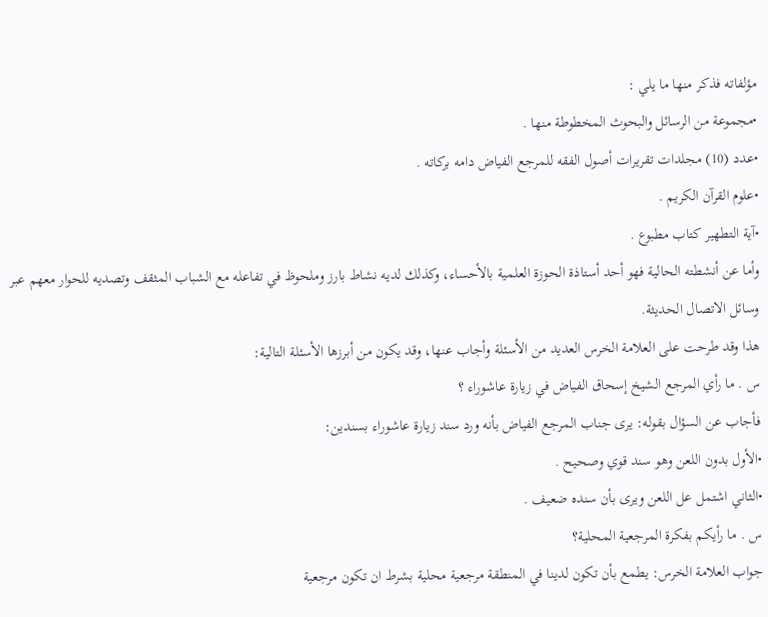مؤلفاته فذكر منها ما يلي :
•مجموعة من الرسائل والبحوث المخطوطة منها .
•عدد (10) مجلدات تقريرات أصول الفقه للمرجع الفياض دامه بركاته .
•علوم القرآن الكريم .
•آية التطهير كتاب مطبوع .
وأما عن أنشطته الحالية فهو أحد أستاذة الحوزة العلمية بالأحساء، وكذلك لديه نشاط بارز وملحوظ في تفاعله مع الشباب المثقف وتصديه للحوار معهم عبر وسائل الاتصال الحديثة.
هذا وقد طرحت على العلامة الخرس العديد من الأسئلة وأجاب عنها، وقد يكون من أبرزها الأسئلة التالية:
س . ما رأي المرجع الشيخ إسحاق الفياض في زيارة عاشوراء ؟
فأجاب عن السؤال بقوله: يرى جناب المرجع الفياض بأنه ورد سند زيارة عاشوراء بسندين:
•الأول بدون اللعن وهو سند قوي وصحيح .
•الثاني اشتمل عل اللعن ويرى بأن سنده ضعيف .
س . ما رأيكم بفكرة المرجعية المحلية؟
جواب العلامة الخرس: يطمع بأن تكون لدينا في المنطقة مرجعية محلية بشرط ان تكون مرجعية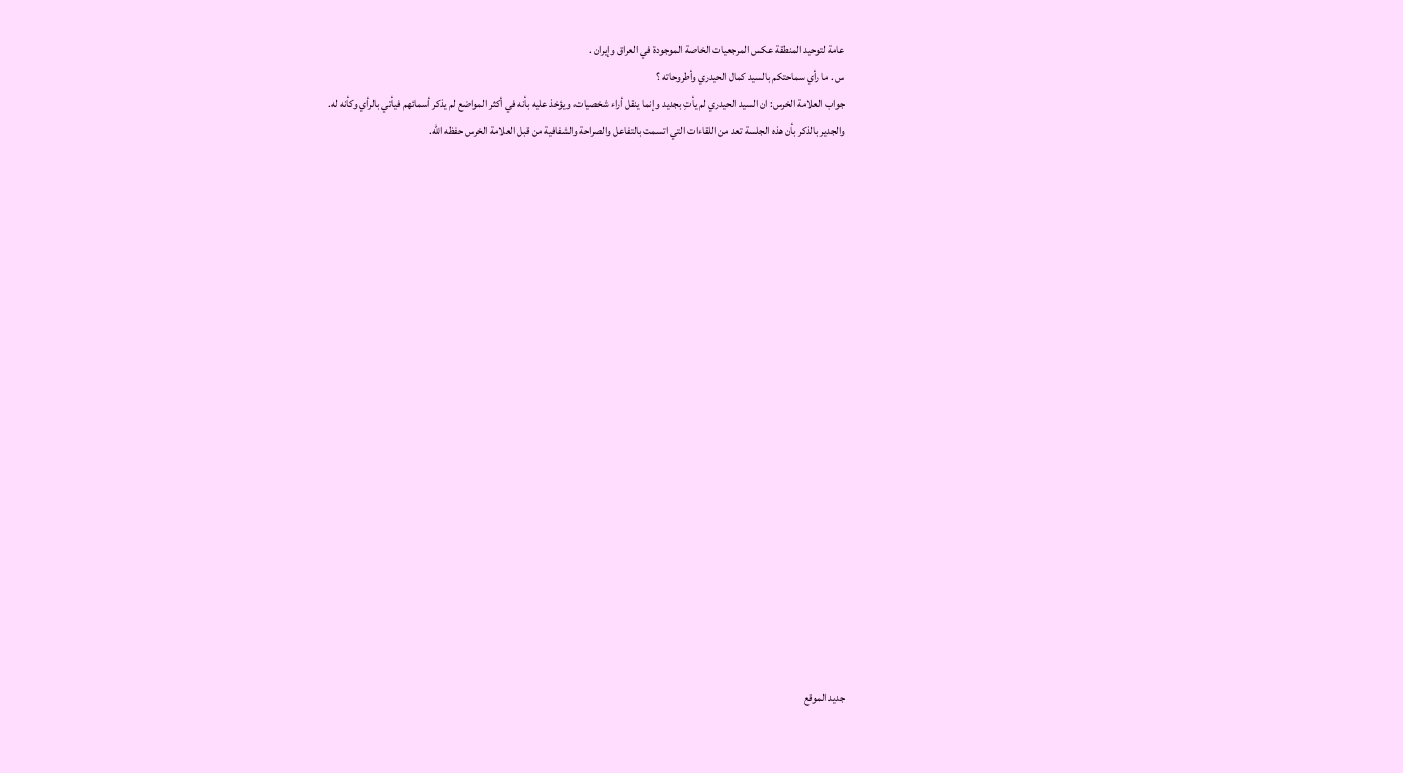عامة لتوحيد المنطقة عكس المرجعيات الخاصة الموجودة في العراق وإيران .
س . ما رأي سماحتكم بالسيد كمال الحيدري وأطروحاته ؟
جواب العلامة الخرس: ان السيد الحيدري لم يأتِ بجديد وإنما ينقل أراء شخصيات، ويؤخذ عليه بأنه في أكثر المواضع لم يذكر أسمائهم فيأتي بالرأي وكأنه له.
والجدير بالذكر بأن هذه الجلسة تعد من اللقاءات التي اتسمت بالتفاعل والصراحة والشفافية من قبل العلامة الخرس حفظه الله.




















جديد الموقع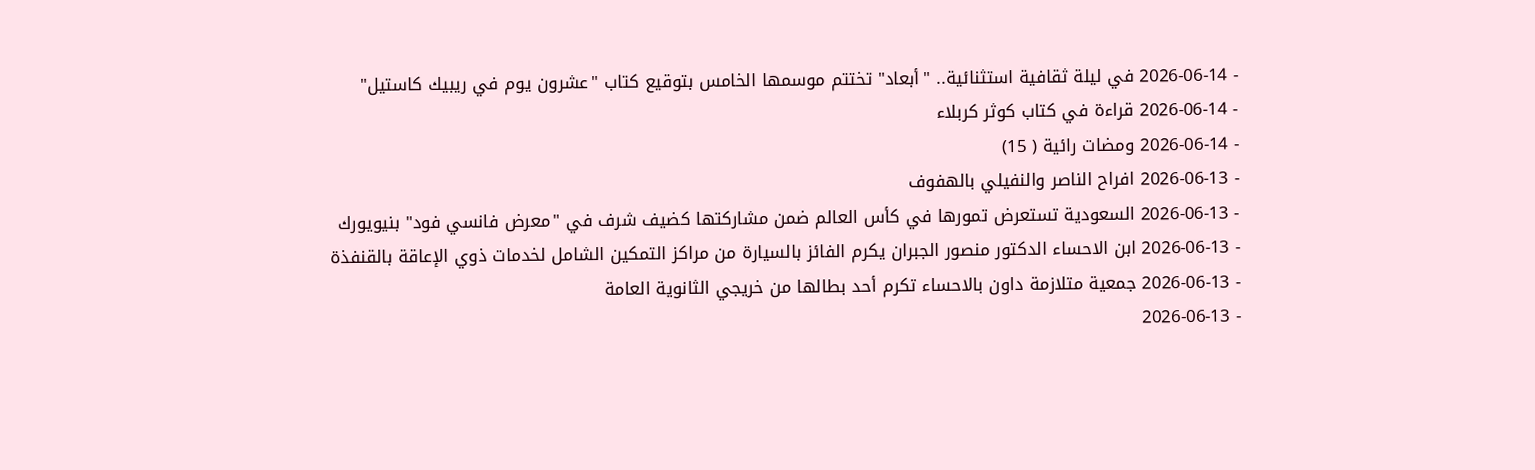- 2026-06-14 في ليلة ثقافية استثنائية.. "أبعاد" تختتم موسمها الخامس بتوقيع كتاب "عشرون يوم في ريبيك كاستيل"
- 2026-06-14 قراءة في كتاب كوثر كربلاء
- 2026-06-14 ومضات رائية ( 15)
- 2026-06-13 افراح الناصر والنفيلي بالهفوف
- 2026-06-13 السعودية تستعرض تمورها في كأس العالم ضمن مشاركتها كضيف شرف في "معرض فانسي فود" بنيويورك
- 2026-06-13 ابن الاحساء الدكتور منصور الجبران يكرم الفائز بالسيارة من مراكز التمكين الشامل لخدمات ذوي الإعاقة بالقنفذة
- 2026-06-13 جمعية متلازمة داون بالاحساء تكرم أحد بطالها من خريجي الثانوية العامة
- 2026-06-13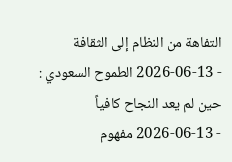التفاهة من النظام إلى الثقافة
- 2026-06-13 الطموح السعودي : حين لم يعد النجاح كافياً
- 2026-06-13 مفهوم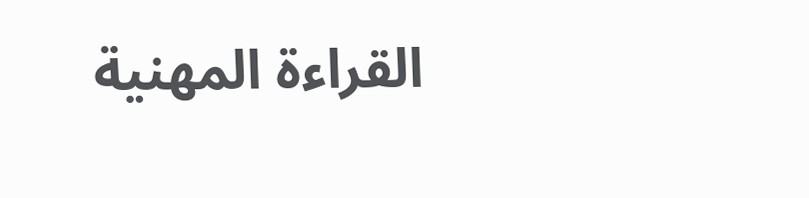القراءة المهنية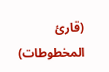(قارئ المخطوطات)